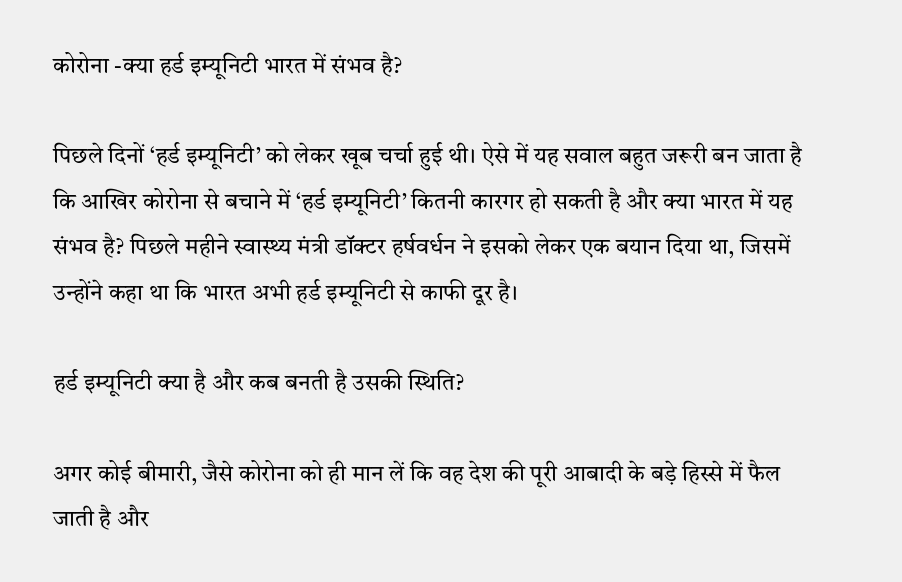कोरोना -क्या हर्ड इम्यूनिटी भारत में संभव है?

पिछले दिनों ‘हर्ड इम्यूनिटी’ को लेकर खूब चर्चा हुई थी। ऐसे में यह सवाल बहुत जरूरी बन जाता है कि आखिर कोरोना से बचाने में ‘हर्ड इम्यूनिटी’ कितनी कारगर हो सकती है और क्या भारत में यह संभव है? पिछले महीने स्वास्थ्य मंत्री डॉक्टर हर्षवर्धन ने इसको लेकर एक बयान दिया था, जिसमें उन्होंने कहा था कि भारत अभी हर्ड इम्यूनिटी से काफी दूर है।

हर्ड इम्यूनिटी क्या है और कब बनती है उसकी स्थिति?

अगर कोई बीमारी, जैसे कोरोना को ही मान लें कि वह देश की पूरी आबादी के बड़े हिस्से में फैल जाती है और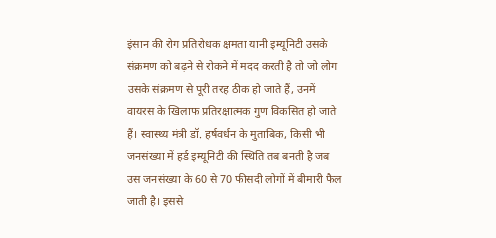इंसान की रोग प्रतिरोधक क्षमता यानी इम्यूनिटी उसके संक्रमण को बढ़ने से रोकने में मदद करती है तो जो लोग उसके संक्रमण से पूरी तरह ठीक हो जाते हैं, उनमें वायरस के खिलाफ प्रतिरक्षात्मक गुण विकसित हो जाते हैं। स्वास्थ्य मंत्री डॉ. हर्षवर्धन के मुताबिक, किसी भी जनसंख्या में हर्ड इम्यूनिटी की स्थिति तब बनती है जब उस जनसंख्या के 60 से 70 फीसदी लोगों में बीमारी फैल जाती है। इससे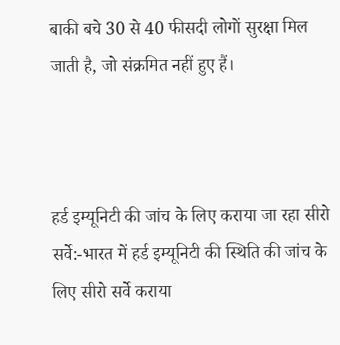बाकी बचे 30 से 40 फीसदी लोगों सुरक्षा मिल जाती है, जो संक्रमित नहीं हुए हैं।



हर्ड इम्यूनिटी की जांच के लिए कराया जा रहा सीरो सर्वे:-भारत में हर्ड इम्यूनिटी की स्थिति की जांच के लिए सीरो सर्वे कराया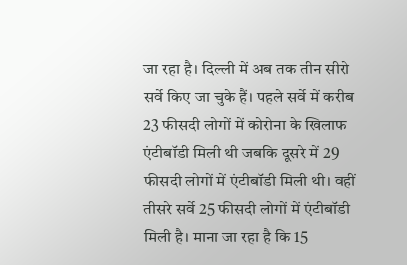जा रहा है। दिल्ली में अब तक तीन सीरो सर्वे किए जा चुके हैं। पहले सर्वे में करीब 23 फीसदी लोगों में कोरोना के खिलाफ एंटीबॉडी मिली थी जबकि दूसरे में 29 फीसदी लोगों में एंटीबॉडी मिली थी। वहीं तीसरे सर्वे 25 फीसदी लोगों में एंटीबॉडी मिली है। माना जा रहा है कि 15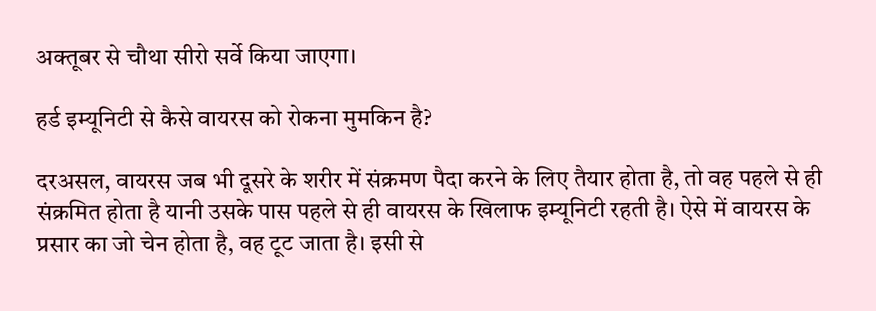अक्तूबर से चौथा सीरो सर्वे किया जाएगा।

हर्ड इम्यूनिटी से कैसे वायरस को रोकना मुमकिन है?

दरअसल, वायरस जब भी दूसरे के शरीर में संक्रमण पैदा करने के लिए तैयार होता है, तो वह पहले से ही संक्रमित होता है यानी उसके पास पहले से ही वायरस के खिलाफ इम्यूनिटी रहती है। ऐसे में वायरस के प्रसार का जो चेन होता है, वह टूट जाता है। इसी से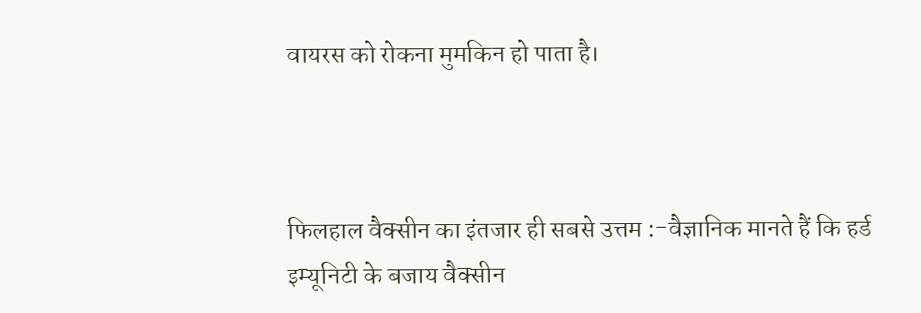वायरस को रोकना मुमकिन हो पाता है।



फिलहाल वैक्सीन का इंतजार ही सबसे उत्तम :-वैज्ञानिक मानते हैं कि हर्ड इम्यूनिटी के बजाय वैक्सीन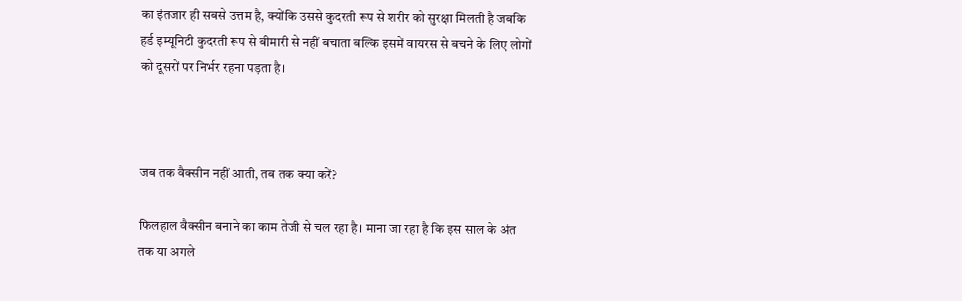का इंतजार ही सबसे उत्तम है, क्योंकि उससे कुदरती रूप से शरीर को सुरक्षा मिलती है जबकि हर्ड इम्यूनिटी कुदरती रूप से बीमारी से नहीं बचाता बल्कि इसमें वायरस से बचने के लिए लोगों को दूसरों पर निर्भर रहना पड़ता है।



जब तक वैक्सीन नहीं आती, तब तक क्या करें?

फिलहाल वैक्सीन बनाने का काम तेजी से चल रहा है। माना जा रहा है कि इस साल के अंत तक या अगले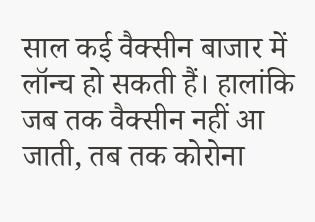साल कई वैक्सीन बाजार में लॉन्च हो सकती हैं। हालांकि जब तक वैक्सीन नहीं आ जाती, तब तक कोरोना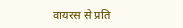वायरस से प्रति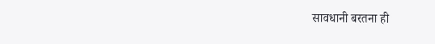सावधानी बरतना ही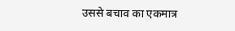उससे बचाव का एकमात्र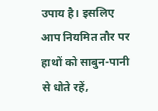उपाय है। इसलिए आप नियमित तौर पर हाथों को साबुन-पानी से धोते रहें,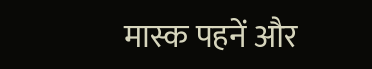मास्क पहनें और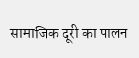सामाजिक दूरी का पालन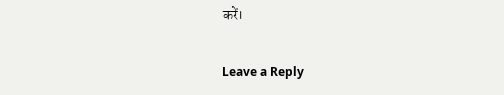करें।

Leave a Reply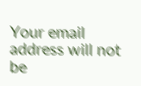Your email address will not be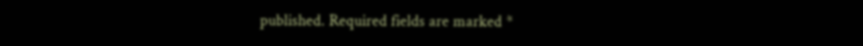published. Required fields are marked *